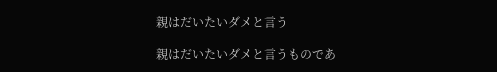親はだいたいダメと言う

親はだいたいダメと言うものであ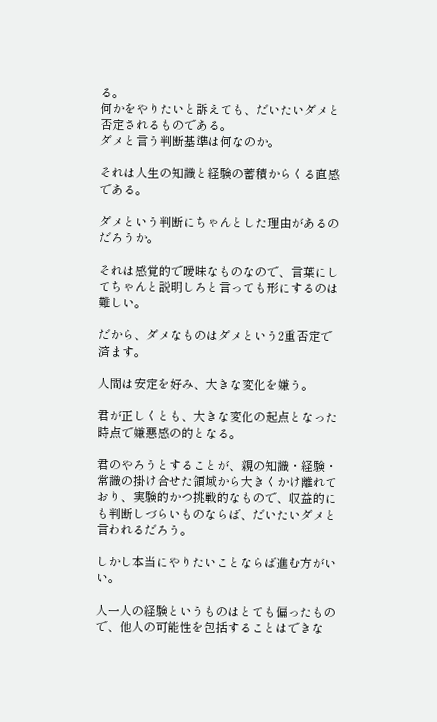る。
何かをやりたいと訴えても、だいたいダメと否定されるものである。
ダメと言う判断基準は何なのか。

それは人生の知識と経験の蓄積からくる直感である。

ダメという判断にちゃんとした理由があるのだろうか。

それは感覚的で曖昧なものなので、言葉にしてちゃんと説明しろと言っても形にするのは難しい。

だから、ダメなものはダメという2重否定で済ます。

人間は安定を好み、大きな変化を嫌う。

君が正しくとも、大きな変化の起点となった時点で嫌悪感の的となる。

君のやろうとすることが、親の知識・経験・常識の掛け合せた領域から大きくかけ離れており、実験的かつ挑戦的なもので、収益的にも判断しづらいものならば、だいたいダメと言われるだろう。

しかし本当にやりたいことならば進む方がいい。

人一人の経験というものはとても偏ったもので、他人の可能性を包括することはできな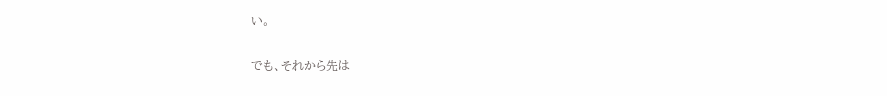い。

でも、それから先は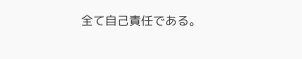全て自己責任である。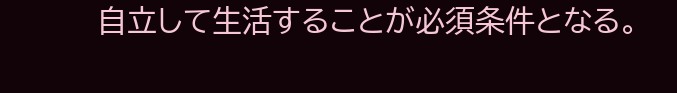自立して生活することが必須条件となる。